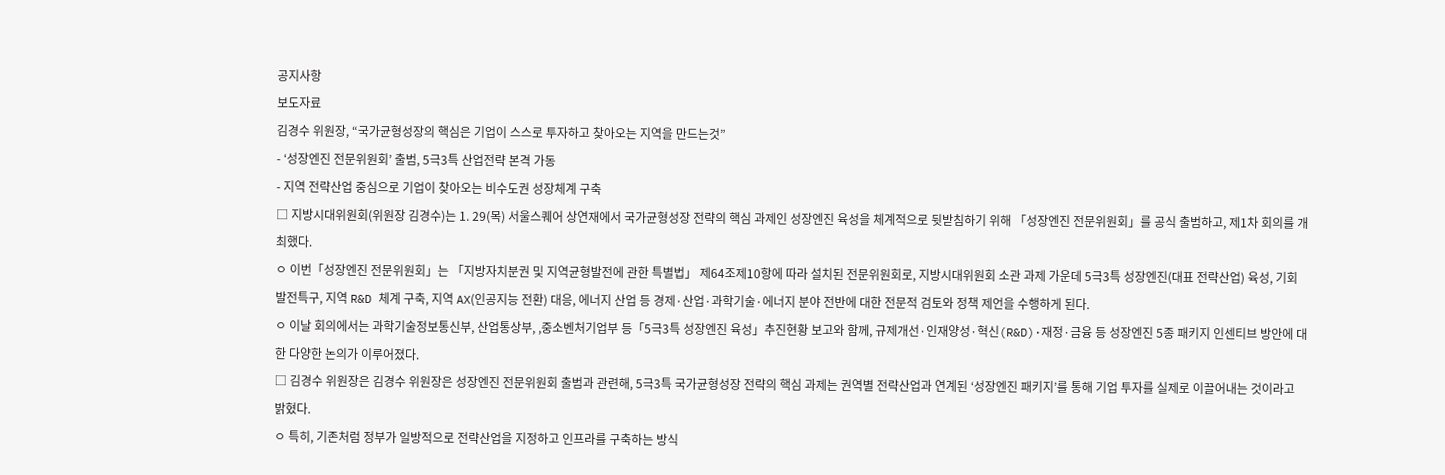공지사항
보도자료
김경수 위원장, “국가균형성장의 핵심은 기업이 스스로 투자하고 찾아오는 지역을 만드는것”
- ‘성장엔진 전문위원회’ 출범, 5극3특 산업전략 본격 가동
- 지역 전략산업 중심으로 기업이 찾아오는 비수도권 성장체계 구축
□ 지방시대위원회(위원장 김경수)는 1. 29(목) 서울스퀘어 상연재에서 국가균형성장 전략의 핵심 과제인 성장엔진 육성을 체계적으로 뒷받침하기 위해 「성장엔진 전문위원회」를 공식 출범하고, 제1차 회의를 개최했다.
ㅇ 이번「성장엔진 전문위원회」는 「지방자치분권 및 지역균형발전에 관한 특별법」 제64조제10항에 따라 설치된 전문위원회로, 지방시대위원회 소관 과제 가운데 5극3특 성장엔진(대표 전략산업) 육성, 기회발전특구, 지역 R&D 체계 구축, 지역 AX(인공지능 전환) 대응, 에너지 산업 등 경제·산업·과학기술·에너지 분야 전반에 대한 전문적 검토와 정책 제언을 수행하게 된다.
ㅇ 이날 회의에서는 과학기술정보통신부, 산업통상부, ,중소벤처기업부 등「5극3특 성장엔진 육성」추진현황 보고와 함께, 규제개선·인재양성·혁신(R&D)·재정·금융 등 성장엔진 5종 패키지 인센티브 방안에 대한 다양한 논의가 이루어졌다.
□ 김경수 위원장은 김경수 위원장은 성장엔진 전문위원회 출범과 관련해, 5극3특 국가균형성장 전략의 핵심 과제는 권역별 전략산업과 연계된 ‘성장엔진 패키지’를 통해 기업 투자를 실제로 이끌어내는 것이라고 밝혔다.
ㅇ 특히, 기존처럼 정부가 일방적으로 전략산업을 지정하고 인프라를 구축하는 방식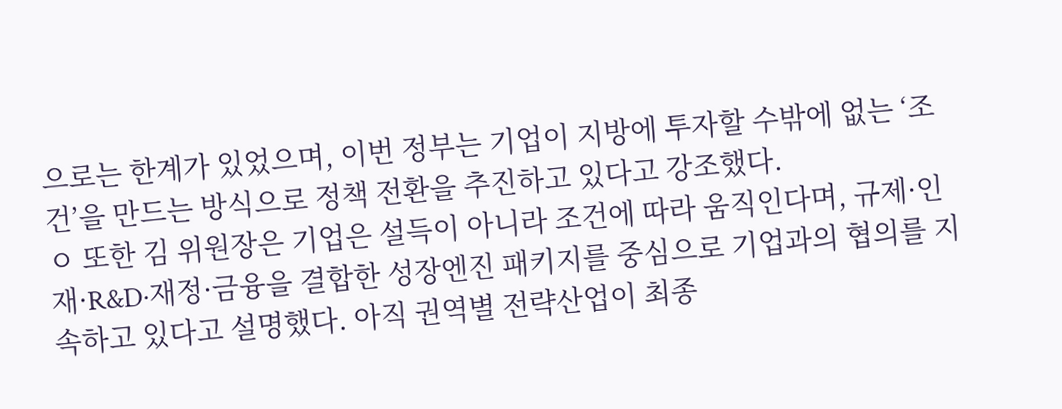으로는 한계가 있었으며, 이번 정부는 기업이 지방에 투자할 수밖에 없는 ‘조건’을 만드는 방식으로 정책 전환을 추진하고 있다고 강조했다.
ㅇ 또한 김 위원장은 기업은 설득이 아니라 조건에 따라 움직인다며, 규제·인재·R&D·재정·금융을 결합한 성장엔진 패키지를 중심으로 기업과의 협의를 지속하고 있다고 설명했다. 아직 권역별 전략산업이 최종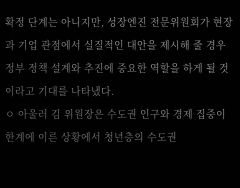확정 단계는 아니지만, 성장엔진 전문위원회가 현장과 기업 관점에서 실질적인 대안을 제시해 줄 경우 정부 정책 설계와 추진에 중요한 역할을 하게 될 것이라고 기대를 나타냈다.
ㅇ 아울러 김 위원장은 수도권 인구와 경제 집중이 한계에 이른 상황에서 청년층의 수도권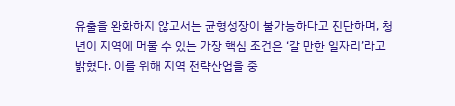유출을 완화하지 않고서는 균형성장이 불가능하다고 진단하며, 청년이 지역에 머물 수 있는 가장 핵심 조건은 ‘갈 만한 일자리’라고 밝혔다. 이를 위해 지역 전략산업을 중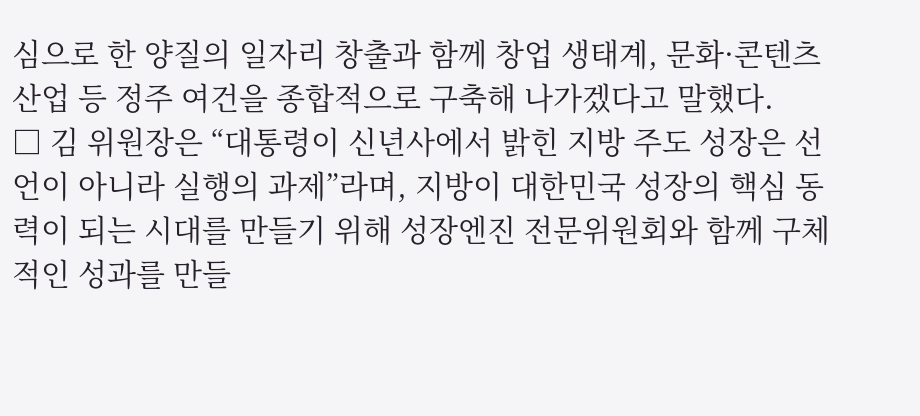심으로 한 양질의 일자리 창출과 함께 창업 생태계, 문화·콘텐츠 산업 등 정주 여건을 종합적으로 구축해 나가겠다고 말했다.
□ 김 위원장은 “대통령이 신년사에서 밝힌 지방 주도 성장은 선언이 아니라 실행의 과제”라며, 지방이 대한민국 성장의 핵심 동력이 되는 시대를 만들기 위해 성장엔진 전문위원회와 함께 구체적인 성과를 만들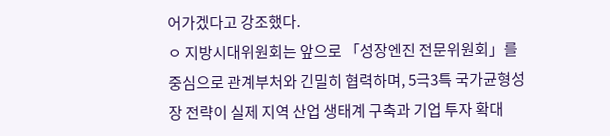어가겠다고 강조했다.
ㅇ 지방시대위원회는 앞으로 「성장엔진 전문위원회」를 중심으로 관계부처와 긴밀히 협력하며, 5극3특 국가균형성장 전략이 실제 지역 산업 생태계 구축과 기업 투자 확대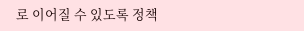로 이어질 수 있도록 정책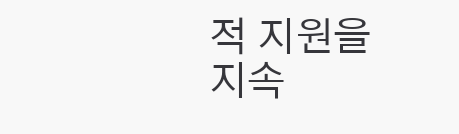적 지원을 지속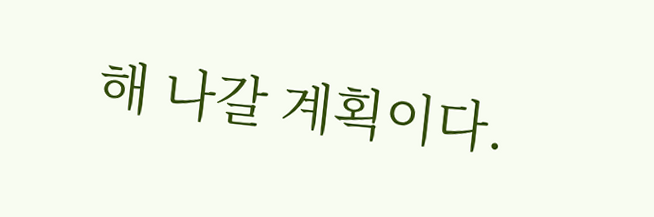해 나갈 계획이다.